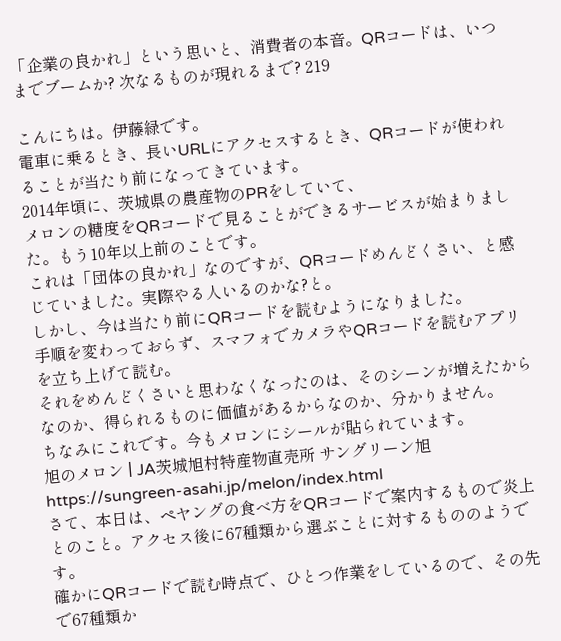「企業の良かれ」という思いと、消費者の本音。QRコードは、いつまでブームか? 次なるものが現れるまで? 219

こんにちは。伊藤緑です。
電車に乗るとき、長いURLにアクセスするとき、QRコードが使われることが当たり前になってきています。
2014年頃に、茨城県の農産物のPRをしていて、
メロンの糖度をQRコードで見ることができるサービスが始まりました。もう10年以上前のことです。
これは「団体の良かれ」なのですが、QRコードめんどくさい、と感じていました。実際やる人いるのかな?と。
しかし、今は当たり前にQRコードを読むようになりました。
手順を変わっておらず、スマフォでカメラやQRコードを読むアプリを立ち上げて読む。
それをめんどくさいと思わなくなったのは、そのシーンが増えたからなのか、得られるものに価値があるからなのか、分かりません。
ちなみにこれです。今もメロンにシールが貼られています。
旭のメロン | JA茨城旭村特産物直売所 サングリーン旭
https://sungreen-asahi.jp/melon/index.html
さて、本日は、ペヤングの食べ方をQRコードで案内するもので炎上とのこと。アクセス後に67種類から選ぶことに対するもののようです。
確かにQRコードで読む時点で、ひとつ作業をしているので、その先で67種類か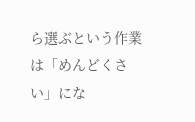ら選ぶという作業は「めんどくさい」にな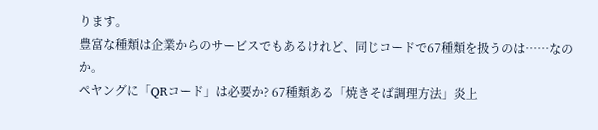ります。
豊富な種類は企業からのサービスでもあるけれど、同じコードで67種類を扱うのは……なのか。
ペヤングに「QRコード」は必要か? 67種類ある「焼きそば調理方法」炎上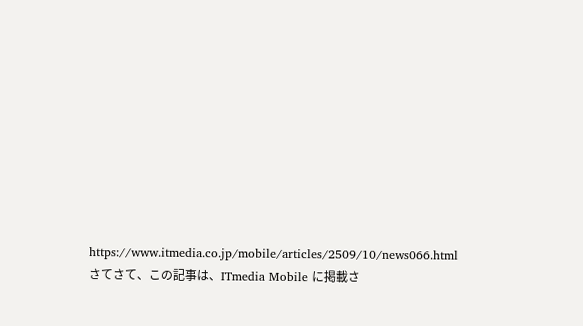https://www.itmedia.co.jp/mobile/articles/2509/10/news066.html
さてさて、この記事は、ITmedia Mobile に掲載さ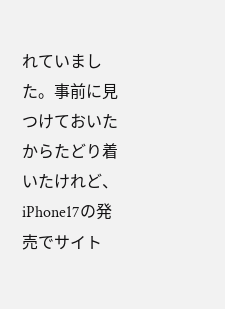れていました。事前に見つけておいたからたどり着いたけれど、iPhone17の発売でサイト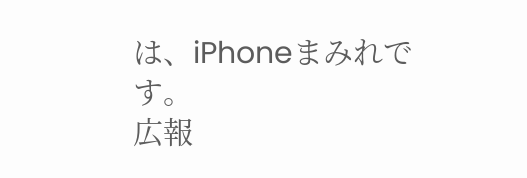は、iPhoneまみれです。
広報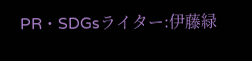PR・SDGsライター:伊藤緑